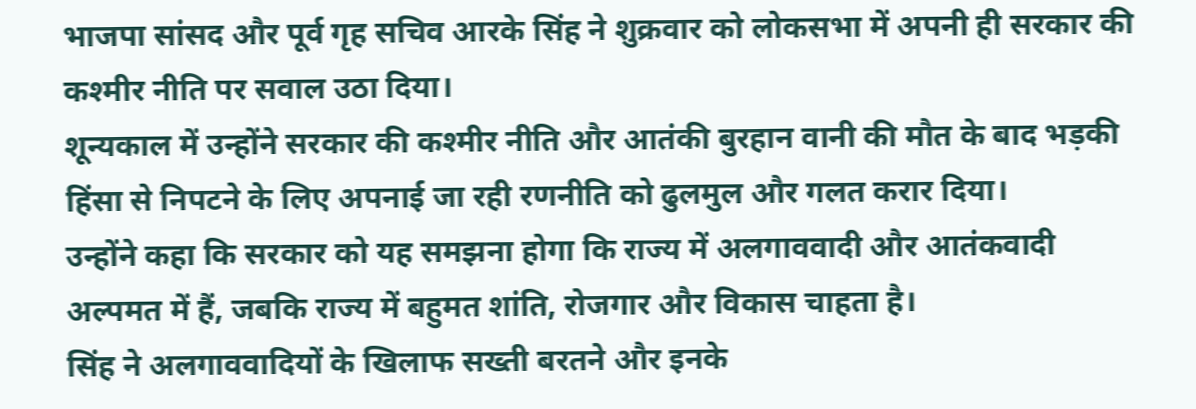भाजपा सांसद और पूर्व गृह सचिव आरके सिंह ने शुक्रवार को लोकसभा में अपनी ही सरकार की कश्मीर नीति पर सवाल उठा दिया।
शून्यकाल में उन्होंने सरकार की कश्मीर नीति और आतंकी बुरहान वानी की मौत के बाद भड़की हिंसा से निपटने के लिए अपनाई जा रही रणनीति को ढुलमुल और गलत करार दिया।
उन्होंने कहा कि सरकार को यह समझना होगा कि राज्य में अलगाववादी और आतंकवादी अल्पमत में हैं, जबकि राज्य में बहुमत शांति, रोजगार और विकास चाहता है।
सिंह ने अलगाववादियों के खिलाफ सख्ती बरतने और इनके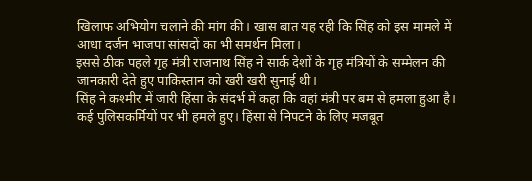खिलाफ अभियोग चलाने की मांग की। खास बात यह रही कि सिंह को इस मामले में आधा दर्जन भाजपा सांसदों का भी समर्थन मिला।
इससे ठीक पहले गृह मंत्री राजनाथ सिंह ने सार्क देशों के गृह मंत्रियों के सम्मेलन की जानकारी देते हुए पाकिस्तान को खरी खरी सुनाई थी।
सिंह ने कश्मीर में जारी हिंसा के संदर्भ में कहा कि वहां मंत्री पर बम से हमला हुआ है।
कई पुलिसकर्मियों पर भी हमले हुए। हिंसा से निपटने के लिए मजबूत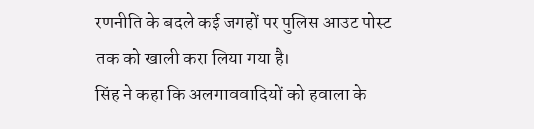रणनीति के बदले कई जगहों पर पुलिस आउट पोस्ट तक को खाली करा लिया गया है।
सिंह ने कहा कि अलगाववादियों को हवाला के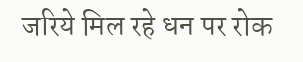जरिये मिल रहे धन पर रोक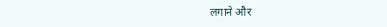लगाने और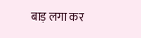बाड़ लगा कर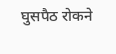घुसपैठ रोकने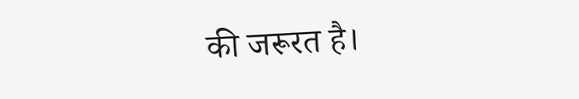की जरूरत है।